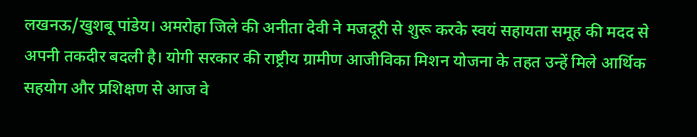लखनऊ/खुशबू पांडेय। अमरोहा जिले की अनीता देवी ने मजदूरी से शुरू करके स्वयं सहायता समूह की मदद से अपनी तकदीर बदली है। योगी सरकार की राष्ट्रीय ग्रामीण आजीविका मिशन योजना के तहत उन्हें मिले आर्थिक सहयोग और प्रशिक्षण से आज वे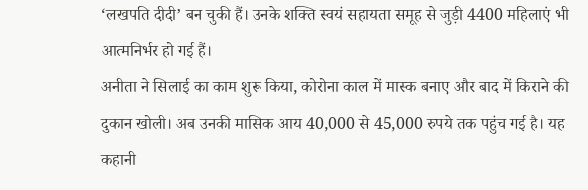‘लखपति दीदी’ बन चुकी हैं। उनके शक्ति स्वयं सहायता समूह से जुड़ी 4400 महिलाएं भी आत्मनिर्भर हो गई हैं।
अनीता ने सिलाई का काम शुरू किया, कोरोना काल में मास्क बनाए और बाद में किराने की दुकान खोली। अब उनकी मासिक आय 40,000 से 45,000 रुपये तक पहुंच गई है। यह कहानी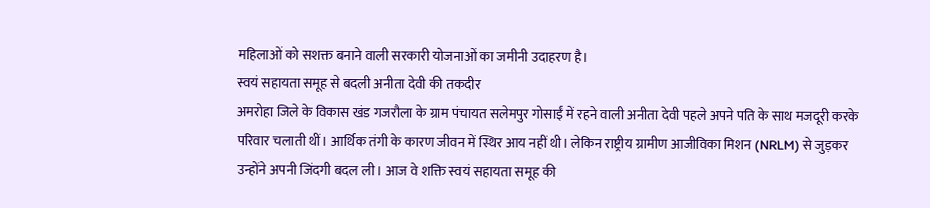महिलाओं को सशक्त बनाने वाली सरकारी योजनाओं का जमीनी उदाहरण है।
स्वयं सहायता समूह से बदली अनीता देवी की तकदीर
अमरोहा जिले के विकास खंड गजरौला के ग्राम पंचायत सलेमपुर गोसाईं में रहने वाली अनीता देवी पहले अपने पति के साथ मजदूरी करके परिवार चलाती थीं। आर्थिक तंगी के कारण जीवन में स्थिर आय नहीं थी। लेकिन राष्ट्रीय ग्रामीण आजीविका मिशन (NRLM) से जुड़कर उन्होंने अपनी जिंदगी बदल ली। आज वे शक्ति स्वयं सहायता समूह की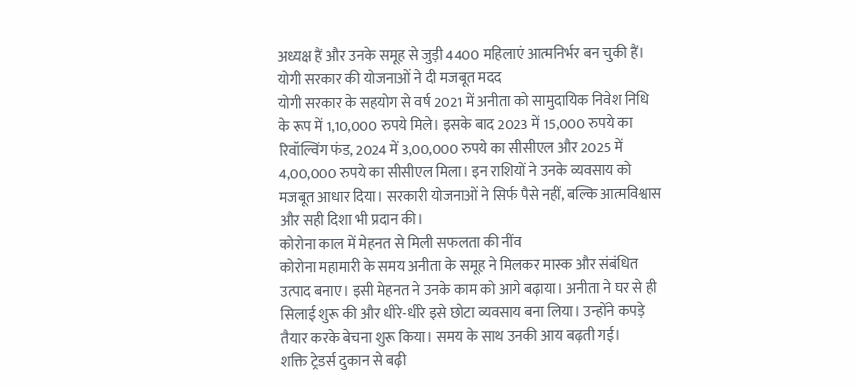अध्यक्ष हैं और उनके समूह से जुड़ी 4400 महिलाएं आत्मनिर्भर बन चुकी हैं।
योगी सरकार की योजनाओं ने दी मजबूत मदद
योगी सरकार के सहयोग से वर्ष 2021 में अनीता को सामुदायिक निवेश निधि के रूप में 1,10,000 रुपये मिले। इसके बाद 2023 में 15,000 रुपये का रिवॉल्विंग फंड, 2024 में 3,00,000 रुपये का सीसीएल और 2025 में 4,00,000 रुपये का सीसीएल मिला। इन राशियों ने उनके व्यवसाय को मजबूत आधार दिया। सरकारी योजनाओं ने सिर्फ पैसे नहीं, बल्कि आत्मविश्वास और सही दिशा भी प्रदान की।
कोरोना काल में मेहनत से मिली सफलता की नींव
कोरोना महामारी के समय अनीता के समूह ने मिलकर मास्क और संबंधित उत्पाद बनाए। इसी मेहनत ने उनके काम को आगे बढ़ाया। अनीता ने घर से ही सिलाई शुरू की और धीरे-धीरे इसे छोटा व्यवसाय बना लिया। उन्होंने कपड़े तैयार करके बेचना शुरू किया। समय के साथ उनकी आय बढ़ती गई।
शक्ति ट्रेडर्स दुकान से बढ़ी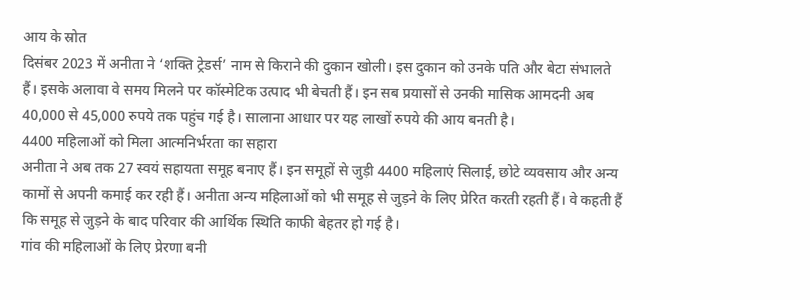आय के स्रोत
दिसंबर 2023 में अनीता ने ‘शक्ति ट्रेडर्स’ नाम से किराने की दुकान खोली। इस दुकान को उनके पति और बेटा संभालते हैं। इसके अलावा वे समय मिलने पर कॉस्मेटिक उत्पाद भी बेचती हैं। इन सब प्रयासों से उनकी मासिक आमदनी अब 40,000 से 45,000 रुपये तक पहुंच गई है। सालाना आधार पर यह लाखों रुपये की आय बनती है।
4400 महिलाओं को मिला आत्मनिर्भरता का सहारा
अनीता ने अब तक 27 स्वयं सहायता समूह बनाए हैं। इन समूहों से जुड़ी 4400 महिलाएं सिलाई, छोटे व्यवसाय और अन्य कामों से अपनी कमाई कर रही हैं। अनीता अन्य महिलाओं को भी समूह से जुड़ने के लिए प्रेरित करती रहती हैं। वे कहती हैं कि समूह से जुड़ने के बाद परिवार की आर्थिक स्थिति काफी बेहतर हो गई है।
गांव की महिलाओं के लिए प्रेरणा बनी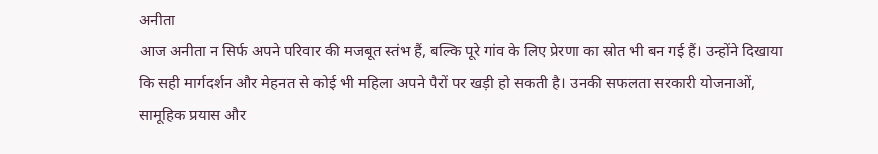अनीता
आज अनीता न सिर्फ अपने परिवार की मजबूत स्तंभ हैं, बल्कि पूरे गांव के लिए प्रेरणा का स्रोत भी बन गई हैं। उन्होंने दिखाया कि सही मार्गदर्शन और मेहनत से कोई भी महिला अपने पैरों पर खड़ी हो सकती है। उनकी सफलता सरकारी योजनाओं, सामूहिक प्रयास और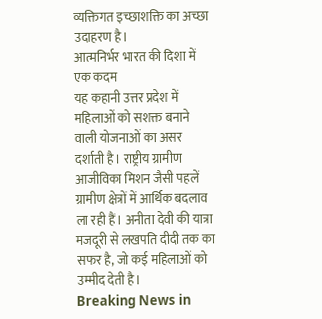व्यक्तिगत इच्छाशक्ति का अच्छा उदाहरण है।
आत्मनिर्भर भारत की दिशा में एक कदम
यह कहानी उत्तर प्रदेश में महिलाओं को सशक्त बनाने वाली योजनाओं का असर दर्शाती है। राष्ट्रीय ग्रामीण आजीविका मिशन जैसी पहलें ग्रामीण क्षेत्रों में आर्थिक बदलाव ला रही हैं। अनीता देवी की यात्रा मजदूरी से लखपति दीदी तक का सफर है, जो कई महिलाओं को उम्मीद देती है।
Breaking News in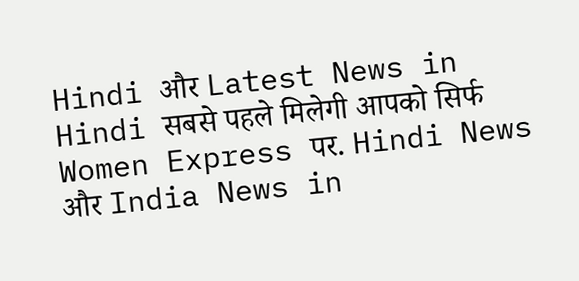Hindi और Latest News in Hindi सबसे पहले मिलेगी आपको सिर्फ Women Express पर. Hindi News और India News in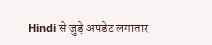Hindi से जुड़े अपडेट लगातार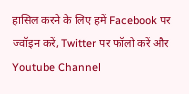हासिल करने के लिए हमें Facebook पर ज्वॉइन करें, Twitter पर फॉलो करें और Youtube Channel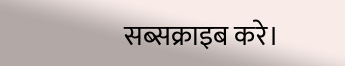सब्सक्राइब करे।